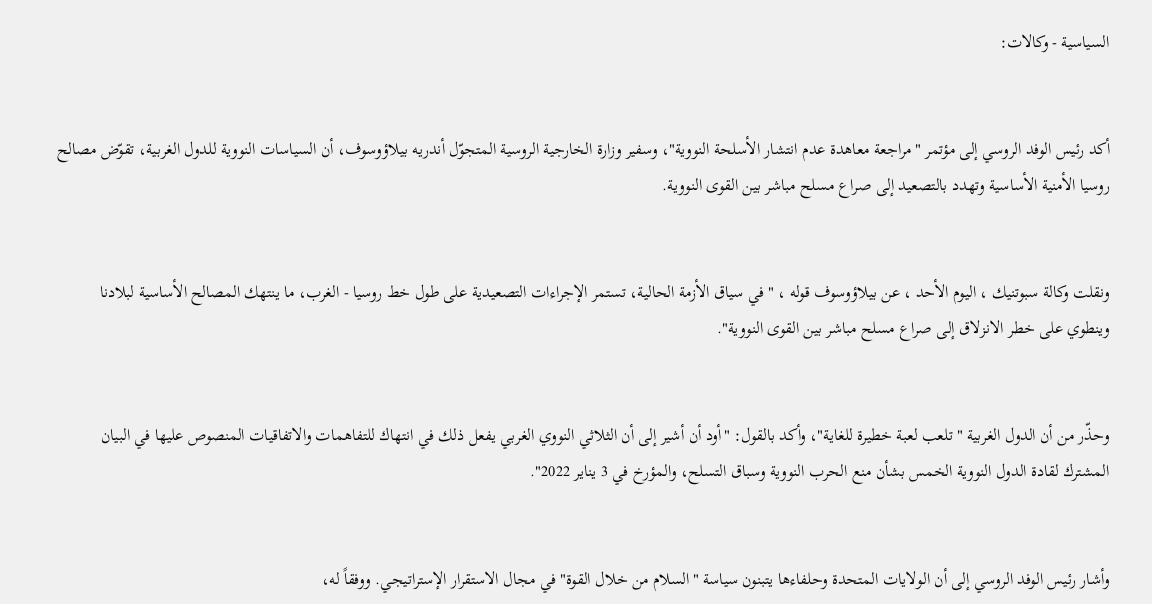السياسية - وكالات:


أكد رئيس الوفد الروسي إلى مؤتمر "مراجعة معاهدة عدم انتشار الأسلحة النووية"، وسفير وزارة الخارجية الروسية المتجوّل أندريه بيلاؤوسوف، أن السياسات النووية للدول الغربية، تقوّض مصالح روسيا الأمنية الأساسية وتهدد بالتصعيد إلى صراع مسلح مباشر بين القوى النووية.


ونقلت وكالة سبوتنيك ، اليوم الأحد ، عن بيلاؤوسوف قوله ، "في سياق الأزمة الحالية، تستمر الإجراءات التصعيدية على طول خط روسيا - الغرب، ما ينتهك المصالح الأساسية لبلادنا وينطوي على خطر الانزلاق إلى صراع مسلح مباشر بين القوى النووية".


وحذّر من أن الدول الغربية "تلعب لعبة خطيرة للغاية"، وأكد بالقول: "أود أن أشير إلى أن الثلاثي النووي الغربي يفعل ذلك في انتهاك للتفاهمات والاتفاقيات المنصوص عليها في البيان المشترك لقادة الدول النووية الخمس بشأن منع الحرب النووية وسباق التسلح، والمؤرخ في 3 يناير 2022".


وأشار رئيس الوفد الروسي إلى أن الولايات المتحدة وحلفاءها يتبنون سياسة "السلام من خلال القوة" في مجال الاستقرار الإستراتيجي. ووفقاً له،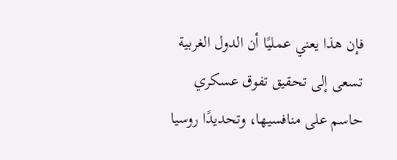فإن هذا يعني عمليًا أن الدول الغربية تسعى إلى تحقيق تفوق عسكري حاسم على منافسيها، وتحديدًا روسيا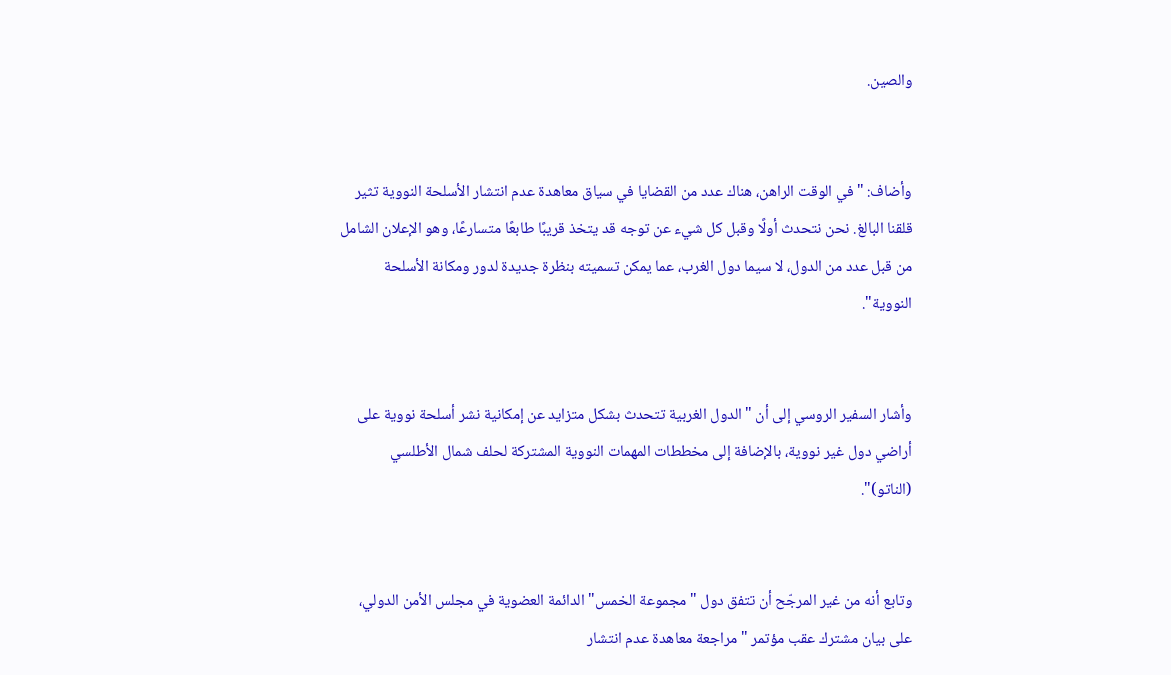والصين.


وأضاف: "في الوقت الراهن، هناك عدد من القضايا في سياق معاهدة عدم انتشار الأسلحة النووية تثير قلقنا البالغ. نحن نتحدث أولًا وقبل كل شيء عن توجه قد يتخذ قريبًا طابعًا متسارعًا، وهو الإعلان الشامل من قبل عدد من الدول، لا سيما دول الغرب، عما يمكن تسميته بنظرة جديدة لدور ومكانة الأسلحة النووية".


وأشار السفير الروسي إلى أن "الدول الغربية تتحدث بشكل متزايد عن إمكانية نشر أسلحة نووية على أراضي دول غير نووية، بالإضافة إلى مخططات المهمات النووية المشتركة لحلف شمال الأطلسي (الناتو)".


وتابع أنه من غير المرجّح أن تتفق دول "مجموعة الخمس" الدائمة العضوية في مجلس الأمن الدولي، على بيان مشترك عقب مؤتمر "مراجعة معاهدة عدم انتشار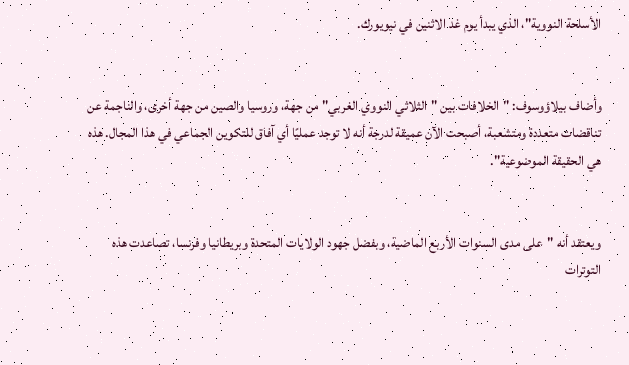الأسلحة النووية"، الذي يبدأ يوم غد الاثنين في نيويورك.


وأضاف بيلاؤوسوف: "الخلافات بين "الثلاثي النووي الغربي" من جهة، وروسيا والصين من جهة أخرى، والناجمة عن تناقضات متعددة ومتشعبة، أصبحت الآن عميقة لدرجة أنه لا توجد عمليًا أي آفاق للتكوين الجماعي في هذا المجال. هذه هي الحقيقة الموضوعية".


ويعتقد أنه "على مدى السنوات الأربع الماضية، وبفضل جهود الولايات المتحدة وبريطانيا وفرنسا، تصاعدت هذه التوترات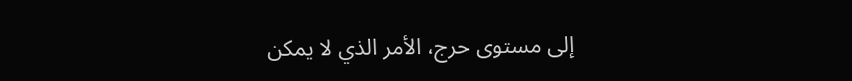إلى مستوى حرج، الأمر الذي لا يمكن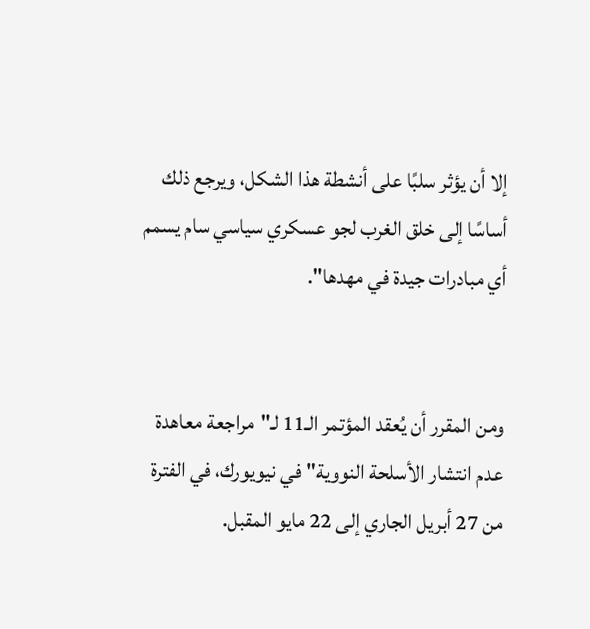إلا أن يؤثر سلبًا على أنشطة هذا الشكل، ويرجع ذلك أساسًا إلى خلق الغرب لجو عسكري سياسي سام يسمم أي مبادرات جيدة في مهدها".


ومن المقرر أن يُعقد المؤتمر الـ11 لـ"مراجعة معاهدة عدم انتشار الأسلحة النووية" في نيويورك، في الفترة من 27 أبريل الجاري إلى 22 مايو المقبل.